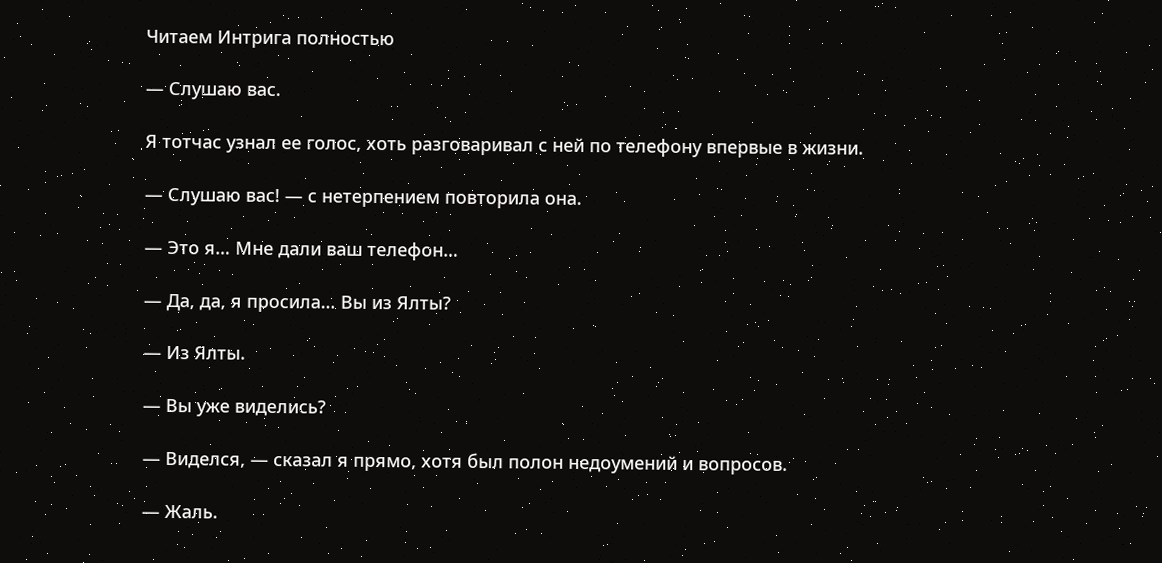Читаем Интрига полностью

— Слушаю вас.

Я тотчас узнал ее голос, хоть разговаривал с ней по телефону впервые в жизни.

— Слушаю вас! — с нетерпением повторила она.

— Это я… Мне дали ваш телефон…

— Да, да, я просила… Вы из Ялты?

— Из Ялты.

— Вы уже виделись?

— Виделся, — сказал я прямо, хотя был полон недоумений и вопросов.

— Жаль.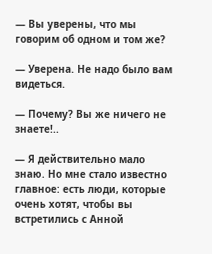— Вы уверены, что мы говорим об одном и том же?

— Уверена. Не надо было вам видеться.

— Почему? Вы же ничего не знаете!..

— Я действительно мало знаю. Но мне стало известно главное: есть люди, которые очень хотят, чтобы вы встретились с Анной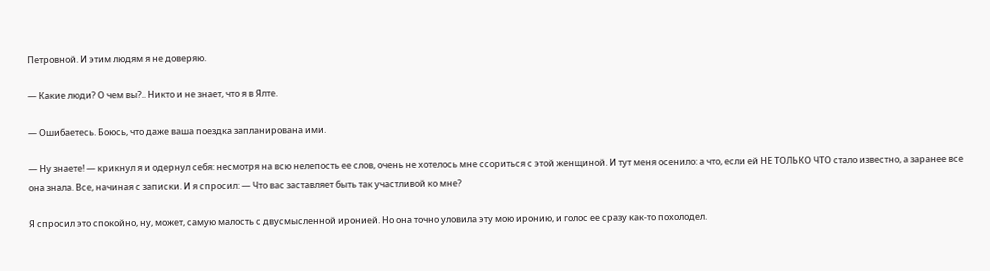Петровной. И этим людям я не доверяю.

— Какие люди? О чем вы?.. Никто и не знает, что я в Ялте.

— Ошибаетесь. Боюсь, что даже ваша поездка запланирована ими.

— Ну знаете! — крикнул я и одернул себя: несмотря на всю нелепость ее слов, очень не хотелось мне ссориться с этой женщиной. И тут меня осенило: а что, если ей НЕ ТОЛЬКО ЧТО стало известно, а заранее все она знала. Все, начиная с записки. И я спросил: — Что вас заставляет быть так участливой ко мне?

Я спросил это спокойно, ну, может, самую малость с двусмысленной иронией. Но она точно уловила эту мою иронию, и голос ее сразу как-то похолодел.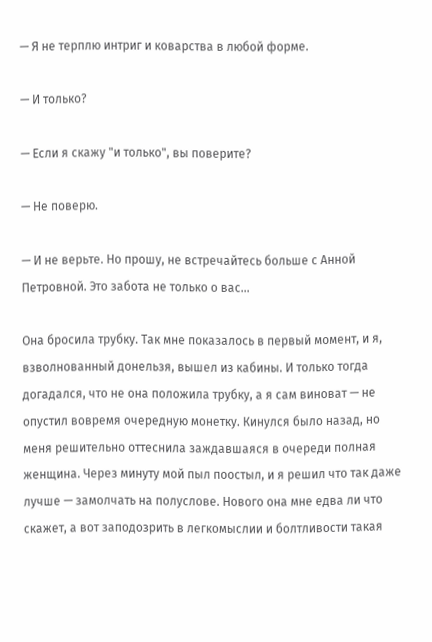— Я не терплю интриг и коварства в любой форме.

— И только?

— Если я скажу "и только", вы поверите?

— Не поверю.

— И не верьте. Но прошу, не встречайтесь больше с Анной Петровной. Это забота не только о вас…

Она бросила трубку. Так мне показалось в первый момент, и я, взволнованный донельзя, вышел из кабины. И только тогда догадался, что не она положила трубку, а я сам виноват — не опустил вовремя очередную монетку. Кинулся было назад, но меня решительно оттеснила заждавшаяся в очереди полная женщина. Через минуту мой пыл поостыл, и я решил что так даже лучше — замолчать на полуслове. Нового она мне едва ли что скажет, а вот заподозрить в легкомыслии и болтливости такая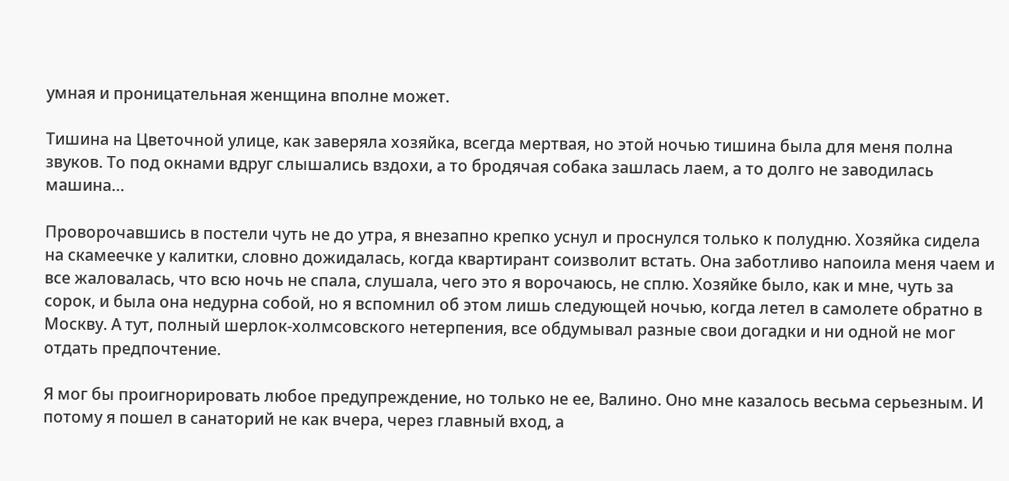умная и проницательная женщина вполне может.

Тишина на Цветочной улице, как заверяла хозяйка, всегда мертвая, но этой ночью тишина была для меня полна звуков. То под окнами вдруг слышались вздохи, а то бродячая собака зашлась лаем, а то долго не заводилась машина…

Проворочавшись в постели чуть не до утра, я внезапно крепко уснул и проснулся только к полудню. Хозяйка сидела на скамеечке у калитки, словно дожидалась, когда квартирант соизволит встать. Она заботливо напоила меня чаем и все жаловалась, что всю ночь не спала, слушала, чего это я ворочаюсь, не сплю. Хозяйке было, как и мне, чуть за сорок, и была она недурна собой, но я вспомнил об этом лишь следующей ночью, когда летел в самолете обратно в Москву. А тут, полный шерлок-холмсовского нетерпения, все обдумывал разные свои догадки и ни одной не мог отдать предпочтение.

Я мог бы проигнорировать любое предупреждение, но только не ее, Валино. Оно мне казалось весьма серьезным. И потому я пошел в санаторий не как вчера, через главный вход, а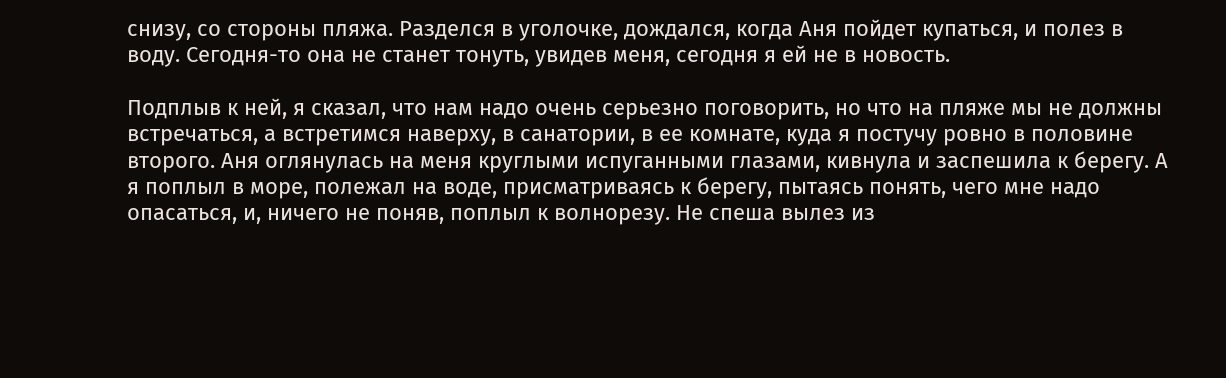снизу, со стороны пляжа. Разделся в уголочке, дождался, когда Аня пойдет купаться, и полез в воду. Сегодня-то она не станет тонуть, увидев меня, сегодня я ей не в новость.

Подплыв к ней, я сказал, что нам надо очень серьезно поговорить, но что на пляже мы не должны встречаться, а встретимся наверху, в санатории, в ее комнате, куда я постучу ровно в половине второго. Аня оглянулась на меня круглыми испуганными глазами, кивнула и заспешила к берегу. А я поплыл в море, полежал на воде, присматриваясь к берегу, пытаясь понять, чего мне надо опасаться, и, ничего не поняв, поплыл к волнорезу. Не спеша вылез из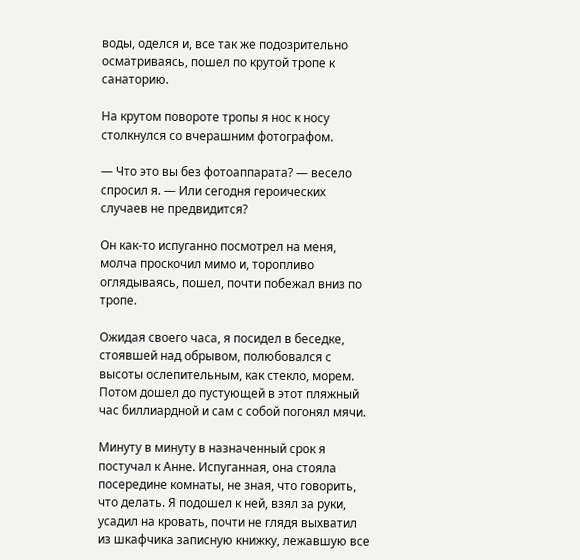воды, оделся и, все так же подозрительно осматриваясь, пошел по крутой тропе к санаторию.

На крутом повороте тропы я нос к носу столкнулся со вчерашним фотографом.

— Что это вы без фотоаппарата? — весело спросил я. — Или сегодня героических случаев не предвидится?

Он как-то испуганно посмотрел на меня, молча проскочил мимо и, торопливо оглядываясь, пошел, почти побежал вниз по тропе.

Ожидая своего часа, я посидел в беседке, стоявшей над обрывом, полюбовался с высоты ослепительным, как стекло, морем. Потом дошел до пустующей в этот пляжный час биллиардной и сам с собой погонял мячи.

Минуту в минуту в назначенный срок я постучал к Анне. Испуганная, она стояла посередине комнаты, не зная, что говорить, что делать. Я подошел к ней, взял за руки, усадил на кровать, почти не глядя выхватил из шкафчика записную книжку, лежавшую все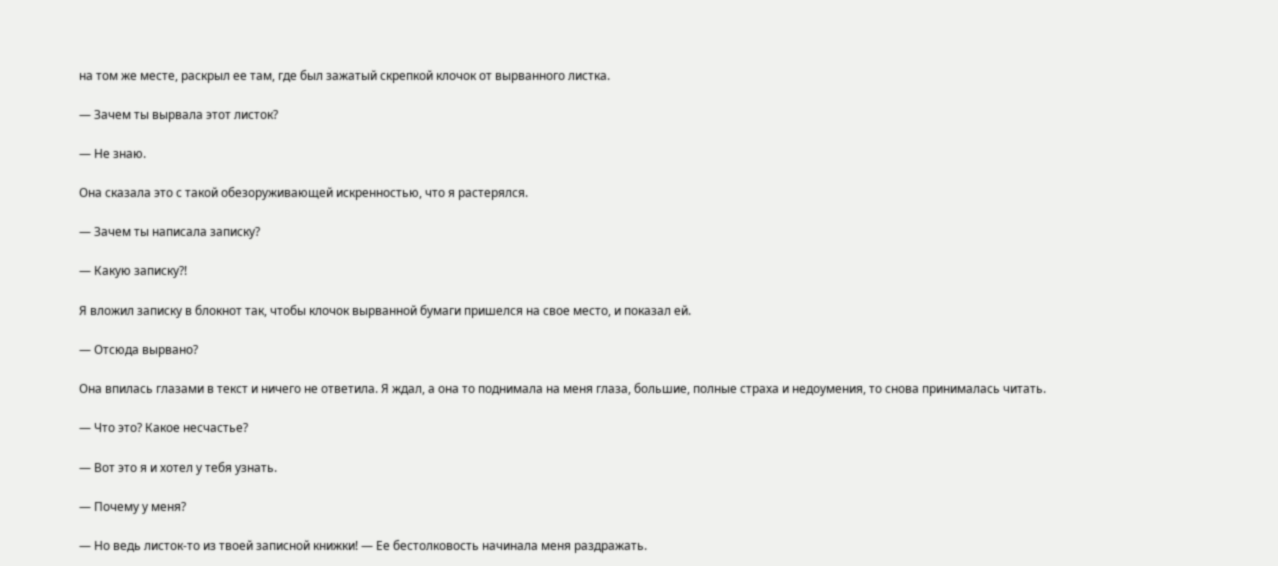на том же месте, раскрыл ее там, где был зажатый скрепкой клочок от вырванного листка.

— Зачем ты вырвала этот листок?

— Не знаю.

Она сказала это с такой обезоруживающей искренностью, что я растерялся.

— Зачем ты написала записку?

— Какую записку?!

Я вложил записку в блокнот так, чтобы клочок вырванной бумаги пришелся на свое место, и показал ей.

— Отсюда вырвано?

Она впилась глазами в текст и ничего не ответила. Я ждал, а она то поднимала на меня глаза, большие, полные страха и недоумения, то снова принималась читать.

— Что это? Какое несчастье?

— Вот это я и хотел у тебя узнать.

— Почему у меня?

— Но ведь листок-то из твоей записной книжки! — Ее бестолковость начинала меня раздражать.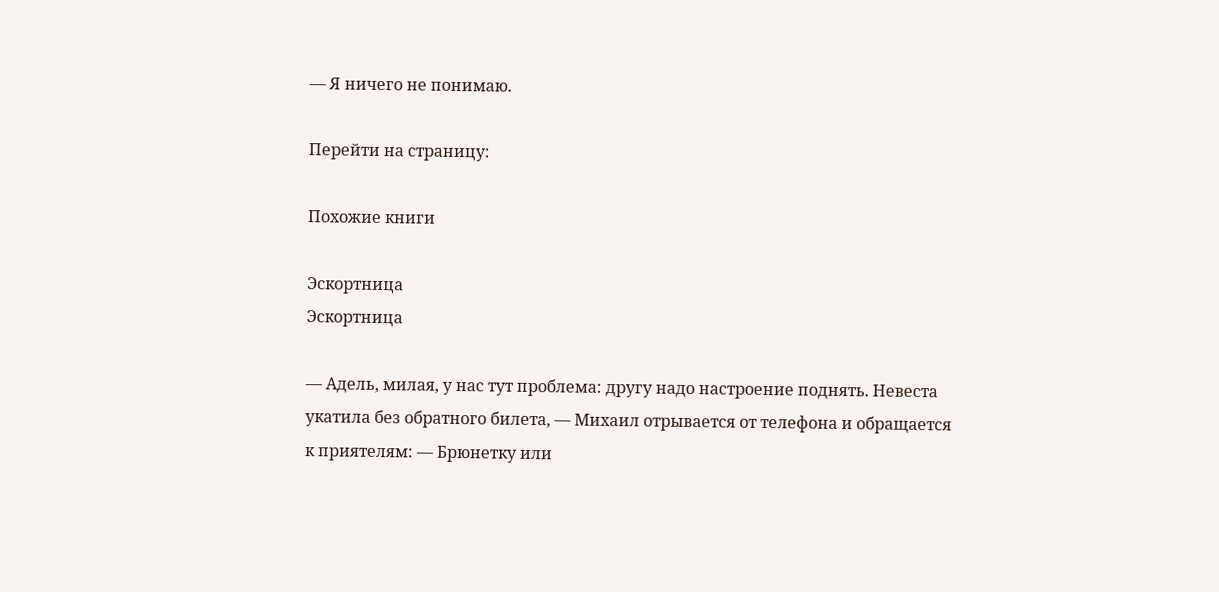— Я ничего не понимаю.

Перейти на страницу:

Похожие книги

Эскортница
Эскортница

— Адель, милая, у нас тут проблема: другу надо настроение поднять. Невеста укатила без обратного билета, — Михаил отрывается от телефона и обращается к приятелям: — Брюнетку или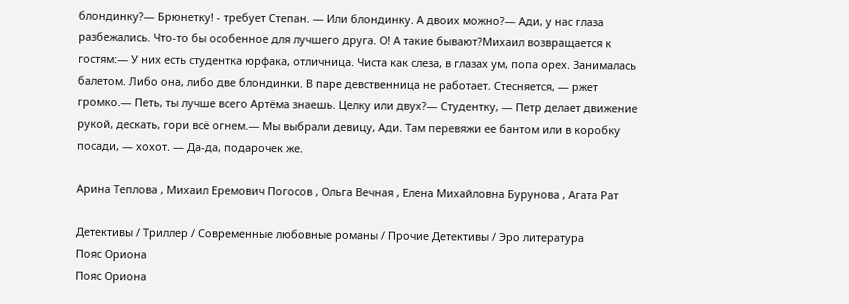блондинку?— Брюнетку! - требует Степан. — Или блондинку. А двоих можно?— Ади, у нас глаза разбежались. Что-то бы особенное для лучшего друга. О! А такие бывают?Михаил возвращается к гостям:— У них есть студентка юрфака, отличница. Чиста как слеза, в глазах ум, попа орех. Занималась балетом. Либо она, либо две блондинки. В паре девственница не работает. Стесняется, — ржет громко.— Петь, ты лучше всего Артёма знаешь. Целку или двух?— Студентку, — Петр делает движение рукой, дескать, гори всё огнем.— Мы выбрали девицу, Ади. Там перевяжи ее бантом или в коробку посади, — хохот. — Да-да, подарочек же.

Арина Теплова , Михаил Еремович Погосов , Ольга Вечная , Елена Михайловна Бурунова , Агата Рат

Детективы / Триллер / Современные любовные романы / Прочие Детективы / Эро литература
Пояс Ориона
Пояс Ориона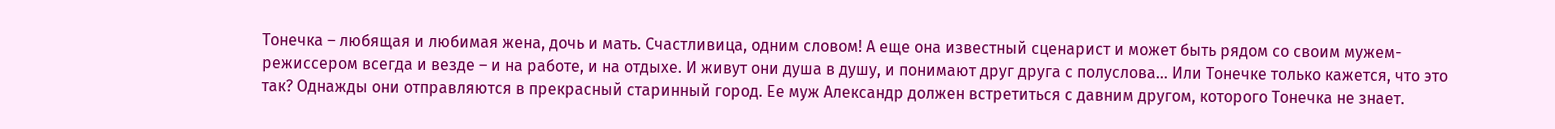Тонечка – любящая и любимая жена, дочь и мать. Счастливица, одним словом! А еще она известный сценарист и может быть рядом со своим мужем-режиссером всегда и везде – и на работе, и на отдыхе. И живут они душа в душу, и понимают друг друга с полуслова… Или Тонечке только кажется, что это так? Однажды они отправляются в прекрасный старинный город. Ее муж Александр должен встретиться с давним другом, которого Тонечка не знает.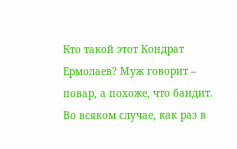Кто такой этот Кондрат Ермолаев? Муж говорит – повар, а похоже, что бандит. Во всяком случае, как раз в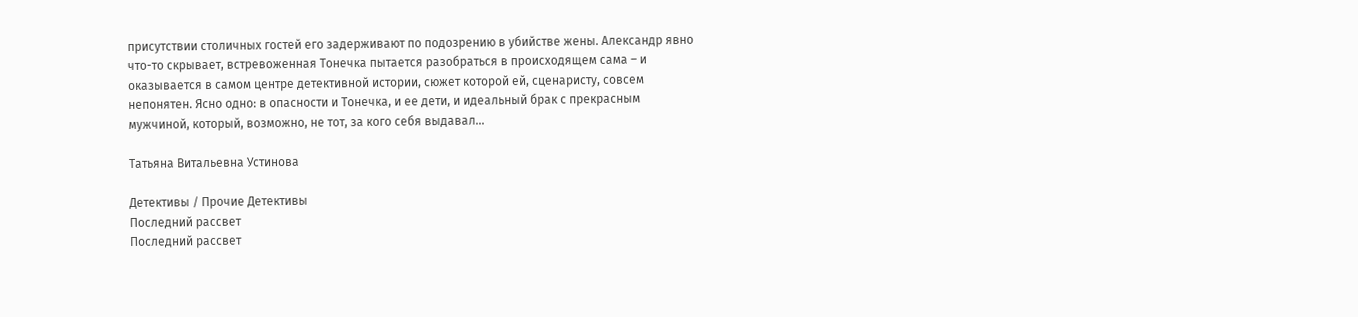присутствии столичных гостей его задерживают по подозрению в убийстве жены. Александр явно что-то скрывает, встревоженная Тонечка пытается разобраться в происходящем сама – и оказывается в самом центре детективной истории, сюжет которой ей, сценаристу, совсем непонятен. Ясно одно: в опасности и Тонечка, и ее дети, и идеальный брак с прекрасным мужчиной, который, возможно, не тот, за кого себя выдавал…

Татьяна Витальевна Устинова

Детективы / Прочие Детективы
Последний рассвет
Последний рассвет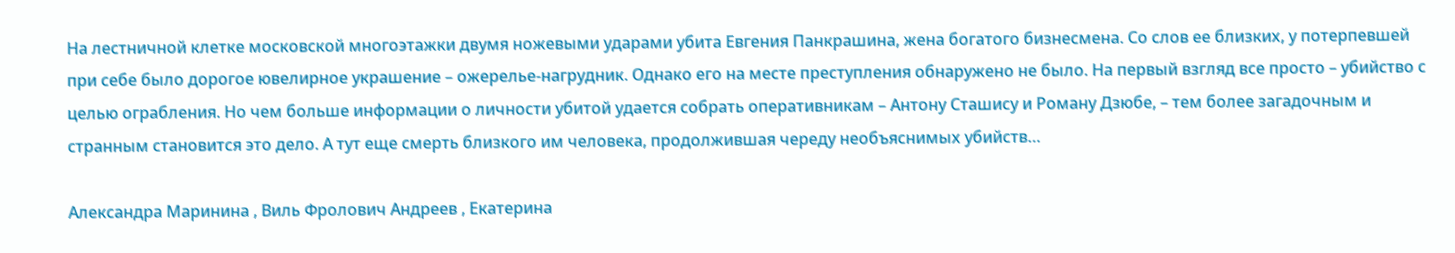На лестничной клетке московской многоэтажки двумя ножевыми ударами убита Евгения Панкрашина, жена богатого бизнесмена. Со слов ее близких, у потерпевшей при себе было дорогое ювелирное украшение – ожерелье-нагрудник. Однако его на месте преступления обнаружено не было. На первый взгляд все просто – убийство с целью ограбления. Но чем больше информации о личности убитой удается собрать оперативникам – Антону Сташису и Роману Дзюбе, – тем более загадочным и странным становится это дело. А тут еще смерть близкого им человека, продолжившая череду необъяснимых убийств…

Александра Маринина , Виль Фролович Андреев , Екатерина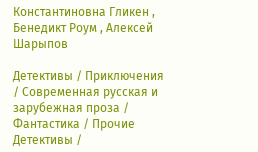Константиновна Гликен , Бенедикт Роум , Алексей Шарыпов

Детективы / Приключения / Современная русская и зарубежная проза / Фантастика / Прочие Детективы /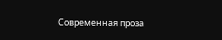Современная проза